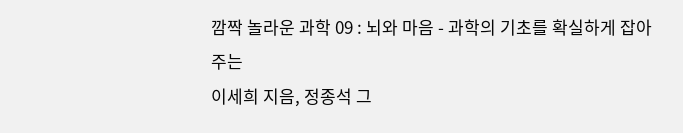깜짝 놀라운 과학 09 : 뇌와 마음 - 과학의 기초를 확실하게 잡아 주는
이세희 지음, 정종석 그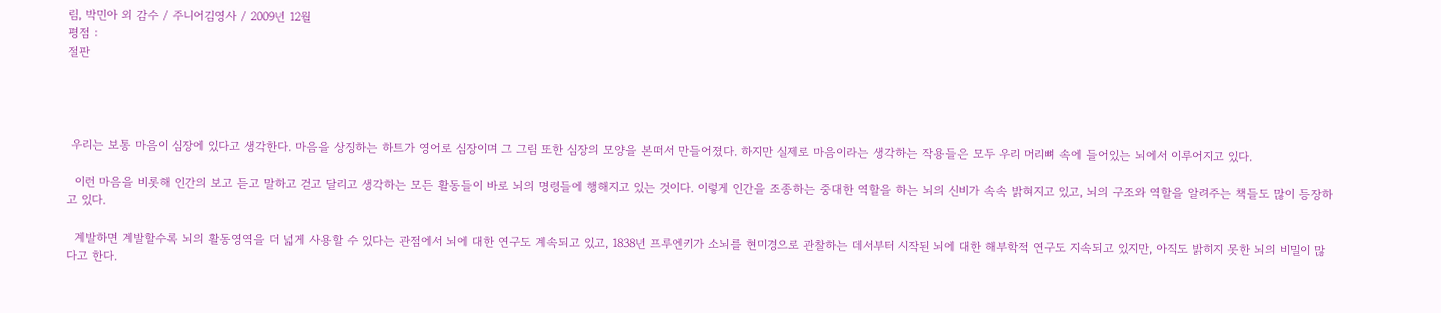림, 박민아 외 감수 / 주니어김영사 / 2009년 12월
평점 :
절판




 우리는 보통 마음이 심장에 있다고 생각한다. 마음을 상징하는 하트가 영어로 심장이며 그 그림 또한 심장의 모양을 본떠서 만들어졌다. 하지만 실제로 마음이라는 생각하는 작용들은 모두 우리 머리뼈 속에 들어있는 뇌에서 이루어지고 있다.

  이런 마음을 비롯해 인간의 보고 듣고 말하고 걷고 달리고 생각하는 모든 활동들이 바로 뇌의 명령들에 행해지고 있는 것이다. 이렇게 인간을 조종하는 중대한 역할을 하는 뇌의 신비가 속속 밝혀지고 있고, 뇌의 구조와 역할을 알려주는 책들도 많이 등장하고 있다.

  계발하면 계발할수록 뇌의 활동영역을 더 넓게 사용할 수 있다는 관점에서 뇌에 대한 연구도 계속되고 있고, 1838년 프루엔키가 소뇌를 현미경으로 관찰하는 데서부터 시작된 뇌에 대한 해부학적 연구도 지속되고 있지만, 아직도 밝히지 못한 뇌의 비밀이 많다고 한다.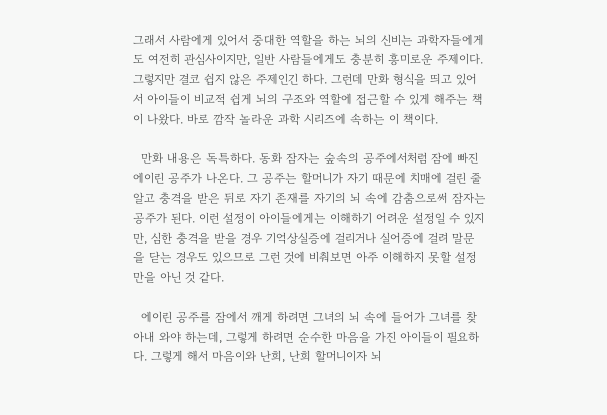그래서 사람에게 있어서 중대한 역할을 하는 뇌의 신비는 과학자들에게도 여전히 관심사이지만, 일반 사람들에게도 충분히 흥미로운 주제이다. 그렇지만 결코 쉽지 않은 주제인긴 하다. 그런데 만화 형식을 띄고 있어서 아이들이 비교적 쉽게 뇌의 구조와 역할에 접근할 수 있게 해주는 책이 나왔다. 바로 깜작 놀라운 과학 시리즈에 속하는 이 책이다.

  만화 내용은 독특하다. 동화 잠자는 숲속의 공주에서처럼 잠에 빠진 에이린 공주가 나온다. 그 공주는 할머니가 자기 때문에 치매에 걸린 줄 알고 충격을 받은 뒤로 자기 존재를 자기의 뇌 속에 감춤으로써 잠자는 공주가 된다. 이런 설정이 아이들에게는 이해하기 어려운 설정일 수 있지만, 심한 충격을 받을 경우 기억상실증에 걸리거나 실어증에 걸려 말문을 닫는 경우도 있으므로 그런 것에 비춰보면 아주 이해하지 못할 설정만을 아닌 것 같다.

  에이린 공주를 잠에서 깨게 하려면 그녀의 뇌 속에 들어가 그녀를 찾아내 와야 하는데, 그렇게 하려면 순수한 마음을 가진 아이들이 필요하다. 그렇게 해서 마음이와 난희, 난희 할머니이자 뇌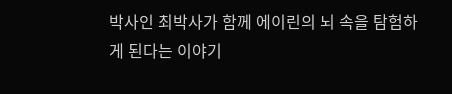박사인 최박사가 함께 에이린의 뇌 속을 탐험하게 된다는 이야기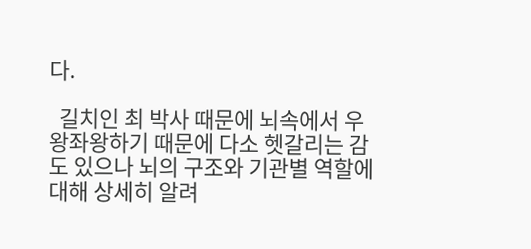다.

  길치인 최 박사 때문에 뇌속에서 우왕좌왕하기 때문에 다소 헷갈리는 감도 있으나 뇌의 구조와 기관별 역할에 대해 상세히 알려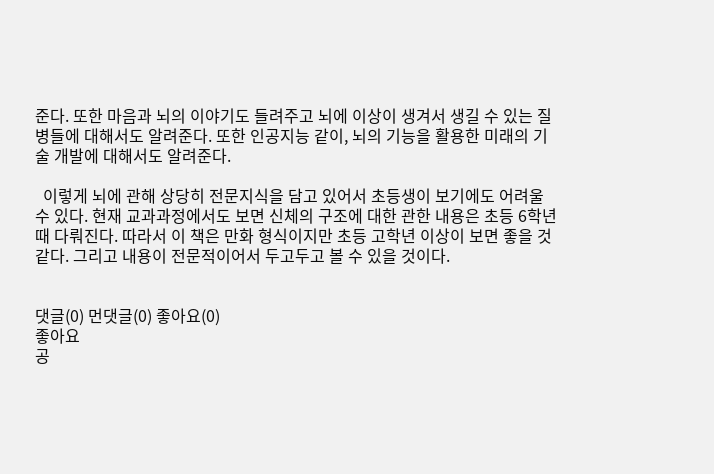준다. 또한 마음과 뇌의 이야기도 들려주고 뇌에 이상이 생겨서 생길 수 있는 질병들에 대해서도 알려준다. 또한 인공지능 같이, 뇌의 기능을 활용한 미래의 기술 개발에 대해서도 알려준다.

  이렇게 뇌에 관해 상당히 전문지식을 담고 있어서 초등생이 보기에도 어려울 수 있다. 현재 교과과정에서도 보면 신체의 구조에 대한 관한 내용은 초등 6학년 때 다뤄진다. 따라서 이 책은 만화 형식이지만 초등 고학년 이상이 보면 좋을 것 같다. 그리고 내용이 전문적이어서 두고두고 볼 수 있을 것이다.


댓글(0) 먼댓글(0) 좋아요(0)
좋아요
공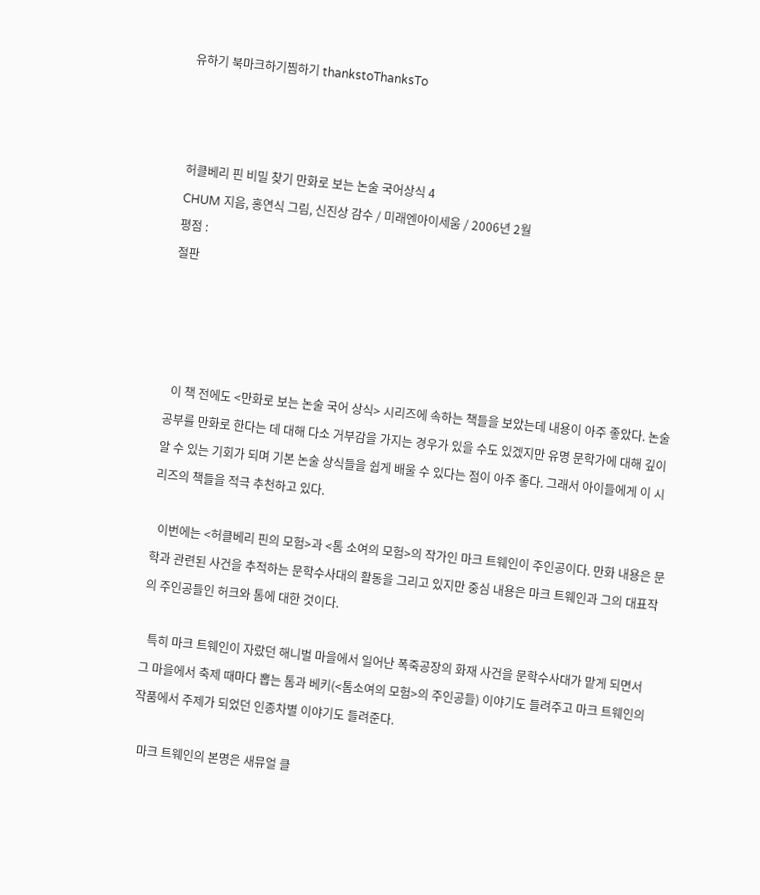유하기 북마크하기찜하기 thankstoThanksTo



허클베리 핀 비밀 찾기 만화로 보는 논술 국어상식 4
CHUM 지음, 홍연식 그림, 신진상 감수 / 미래엔아이세움 / 2006년 2월
평점 :
절판




  이 책 전에도 <만화로 보는 논술 국어 상식> 시리즈에 속하는 책들을 보았는데 내용이 아주 좋았다. 논술 공부를 만화로 한다는 데 대해 다소 거부감을 가지는 경우가 있을 수도 있겠지만 유명 문학가에 대해 깊이 알 수 있는 기회가 되며 기본 논술 상식들을 쉽게 배울 수 있다는 점이 아주 좋다. 그래서 아이들에게 이 시리즈의 책들을 적극 추천하고 있다.

  이번에는 <허클베리 핀의 모험>과 <톰 소여의 모험>의 작가인 마크 트웨인이 주인공이다. 만화 내용은 문학과 관련된 사건을 추적하는 문학수사대의 활동을 그리고 있지만 중심 내용은 마크 트웨인과 그의 대표작의 주인공들인 허크와 톰에 대한 것이다.

  특히 마크 트웨인이 자랐던 해니벌 마을에서 일어난 폭죽공장의 화재 사건을 문학수사대가 맡게 되면서 그 마을에서 축제 때마다 뽑는 톰과 베키(<톰소여의 모험>의 주인공들) 이야기도 들려주고 마크 트웨인의 작품에서 주제가 되었던 인종차별 이야기도 들려준다.

  마크 트웨인의 본명은 새뮤얼 클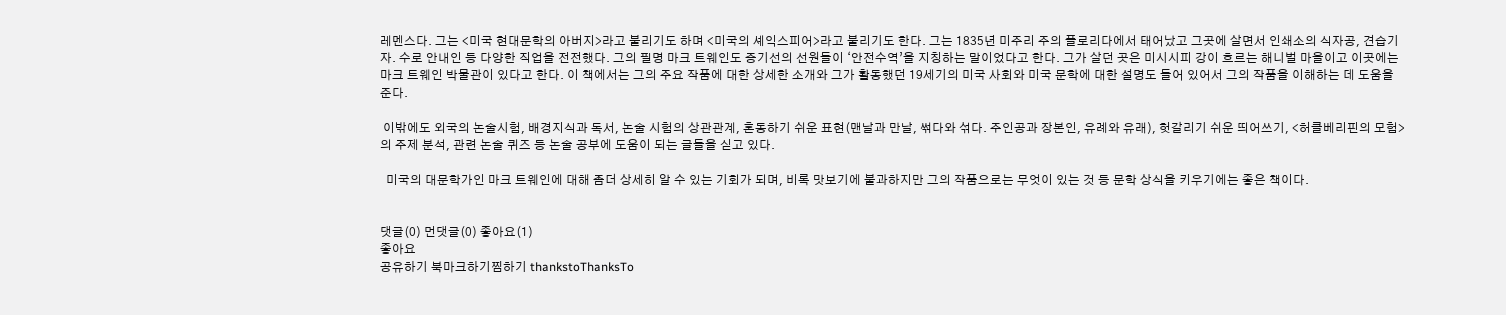레멘스다. 그는 <미국 현대문학의 아버지>라고 불리기도 하며 <미국의 셰익스피어>라고 불리기도 한다. 그는 1835년 미주리 주의 플로리다에서 태어났고 그곳에 살면서 인쇄소의 식자공, 견습기자. 수로 안내인 등 다양한 직업을 전전했다. 그의 필명 마크 트웨인도 증기선의 선원들이 ‘안전수역’을 지칭하는 말이었다고 한다. 그가 살던 곳은 미시시피 강이 흐르는 해니벌 마을이고 이곳에는 마크 트웨인 박물관이 있다고 한다. 이 책에서는 그의 주요 작품에 대한 상세한 소개와 그가 활동했던 19세기의 미국 사회와 미국 문학에 대한 설명도 들어 있어서 그의 작품을 이해하는 데 도움을 준다.

 이밖에도 외국의 논술시험, 배경지식과 독서, 논술 시험의 상관관계, 혼동하기 쉬운 표현(맨날과 만날, 썪다와 섞다. 주인공과 장본인, 유례와 유래), 헛갈리기 쉬운 띄어쓰기, <허클베리핀의 모험>의 주제 분석, 관련 논술 퀴즈 등 논술 공부에 도움이 되는 글들을 싣고 있다.

  미국의 대문학가인 마크 트웨인에 대해 좀더 상세히 알 수 있는 기회가 되며, 비록 맛보기에 불과하지만 그의 작품으로는 무엇이 있는 것 등 문학 상식을 키우기에는 좋은 책이다.


댓글(0) 먼댓글(0) 좋아요(1)
좋아요
공유하기 북마크하기찜하기 thankstoThanksTo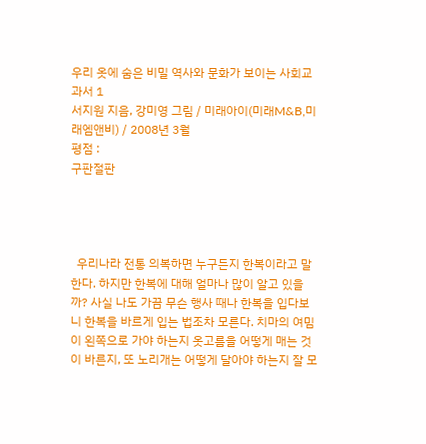우리 옷에 숨은 비밀 역사와 문화가 보이는 사회교과서 1
서지원 지음, 강미영 그림 / 미래아이(미래M&B,미래엠앤비) / 2008년 3월
평점 :
구판절판




  우리나라 전통 의복하면 누구든지 한복이라고 말한다. 하지만 한복에 대해 얼마나 많이 알고 있을까? 사실 나도 가끔 무슨 행사 때나 한복을 입다보니 한복을 바르게 입는 법조차 모른다. 치마의 여밈이 왼쪽으로 가야 하는지 옷고름을 어떻게 매는 것이 바른지, 또 노리개는 어떻게 달아야 하는지 잘 모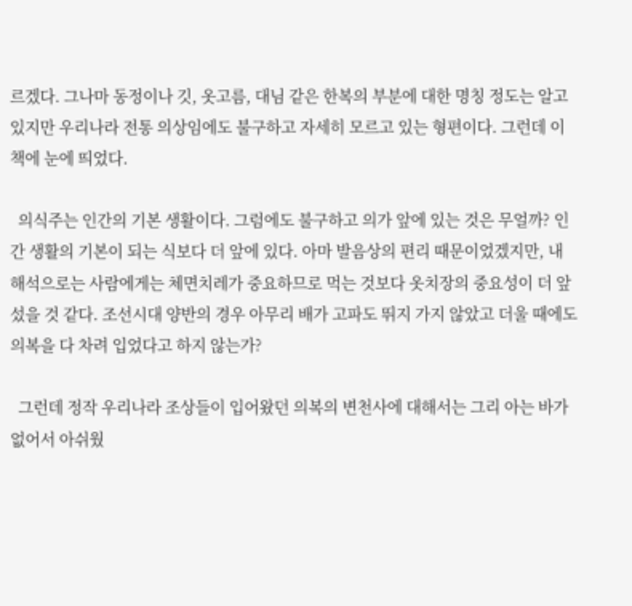르겠다. 그나마 동정이나 깃, 옷고름, 대님 같은 한복의 부분에 대한 명칭 정도는 알고 있지만 우리나라 전통 의상임에도 불구하고 자세히 모르고 있는 형편이다. 그런데 이 책에 눈에 띄었다.

  의식주는 인간의 기본 생활이다. 그럼에도 불구하고 의가 앞에 있는 것은 무얼까? 인간 생활의 기본이 되는 식보다 더 앞에 있다. 아마 발음상의 편리 때문이었겠지만, 내 해석으로는 사람에게는 체면치레가 중요하므로 먹는 것보다 옷치장의 중요성이 더 앞섰을 것 같다. 조선시대 양반의 경우 아무리 배가 고파도 뛰지 가지 않았고 더울 때에도 의복을 다 차려 입었다고 하지 않는가?

  그런데 정작 우리나라 조상들이 입어왔던 의복의 변천사에 대해서는 그리 아는 바가 없어서 아쉬웠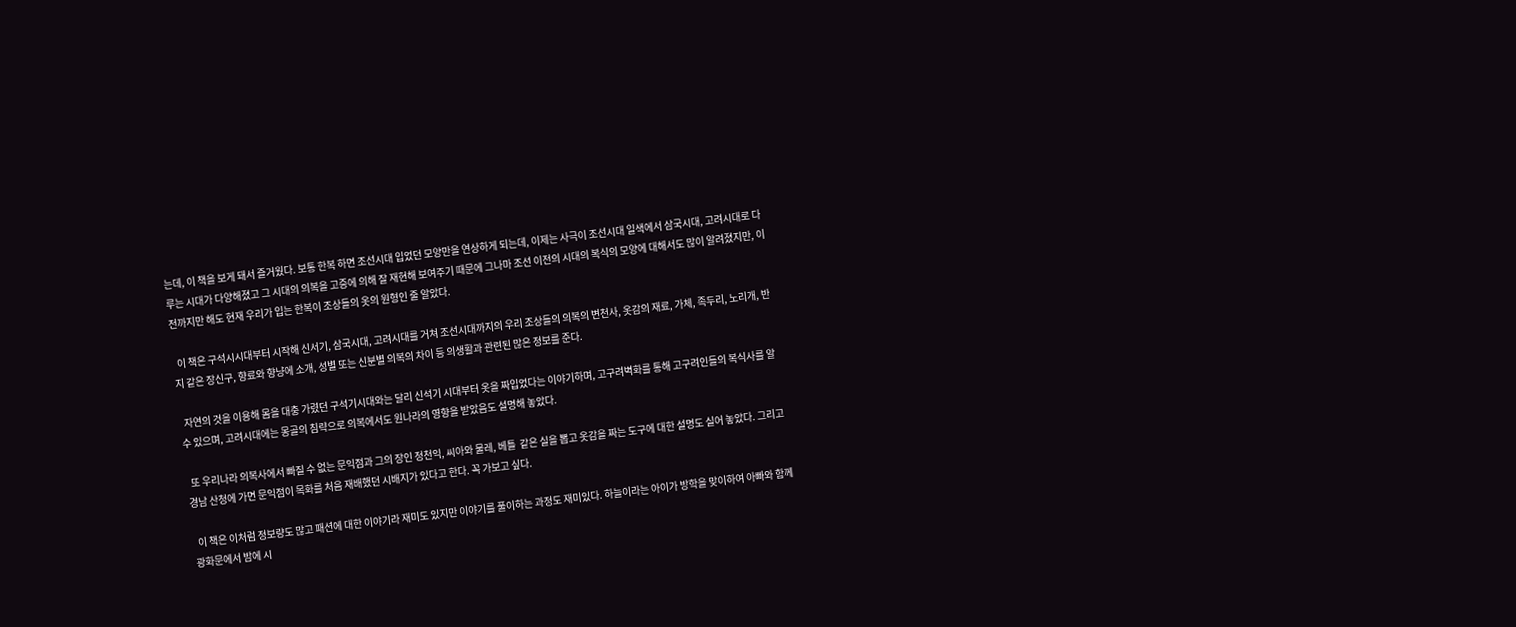는데, 이 책을 보게 돼서 즐거웠다. 보통 한복 하면 조선시대 입었던 모양만을 연상하게 되는데, 이제는 사극이 조선시대 일색에서 삼국시대, 고려시대로 다루는 시대가 다양해졌고 그 시대의 의복을 고증에 의해 잘 재현해 보여주기 때문에 그나마 조선 이전의 시대의 복식의 모양에 대해서도 많이 알려졌지만, 이전까지만 해도 현재 우리가 입는 한복이 조상들의 옷의 원형인 줄 알았다.

  이 책은 구석시시대부터 시작해 신서기, 삼국시대, 고려시대를 거쳐 조선시대까지의 우리 조상들의 의복의 변천사, 옷감의 재료, 가체, 족두리, 노리개, 반지 같은 장신구, 향료와 향냥에 소개, 성별 또는 신분별 의복의 차이 등 의생활과 관련된 많은 정보를 준다.

  자연의 것을 이용해 몸을 대충 가렸던 구석기시대와는 달리 신석기 시대부터 옷을 짜입었다는 이야기하며, 고구려벽화를 통해 고구려인들의 복식사를 알 수 있으며, 고려시대에는 몽골의 침략으로 의복에서도 원나라의 영향을 받았음도 설명해 놓았다.

  또 우리나라 의복사에서 빠질 수 없는 문익점과 그의 장인 정천익, 씨아와 물레, 베틀  같은 실을 뽑고 옷감을 짜는 도구에 대한 설명도 실어 놓았다. 그리고 경남 산청에 가면 문익점이 목화를 처음 재배했던 시배지가 있다고 한다. 꼭 가보고 싶다.

  이 책은 이처럼 정보량도 많고 패션에 대한 이야기라 재미도 있지만 이야기를 풀이하는 과정도 재미있다. 하늘이라는 아이가 방학을 맞이하여 아빠와 함께 광화문에서 밤에 시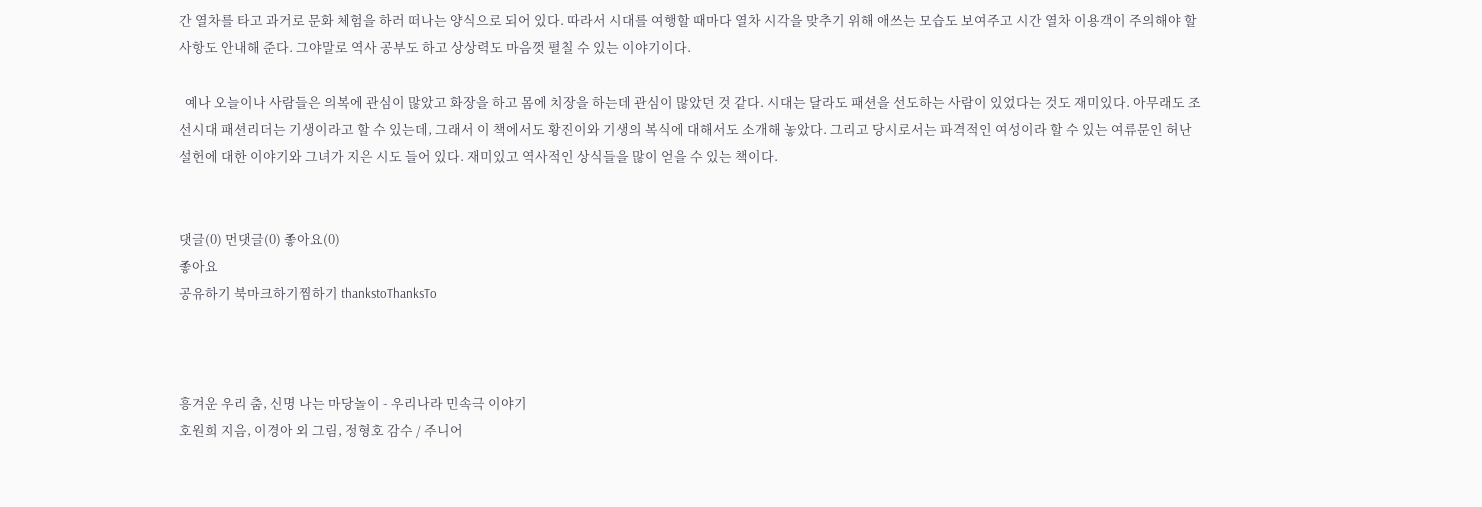간 열차를 타고 과거로 문화 체험을 하러 떠나는 양식으로 되어 있다. 따라서 시대를 여행할 때마다 열차 시각을 맞추기 위해 애쓰는 모습도 보여주고 시간 열차 이용객이 주의해야 할 사항도 안내해 준다. 그야말로 역사 공부도 하고 상상력도 마음껏 펼칠 수 있는 이야기이다.

  예나 오늘이나 사람들은 의복에 관심이 많았고 화장을 하고 몸에 치장을 하는데 관심이 많았던 것 같다. 시대는 달라도 패션을 선도하는 사람이 있었다는 것도 재미있다. 아무래도 조선시대 패션리더는 기생이라고 할 수 있는데, 그래서 이 책에서도 황진이와 기생의 복식에 대해서도 소개해 놓았다. 그리고 당시로서는 파격적인 여성이라 할 수 있는 여류문인 허난설헌에 대한 이야기와 그녀가 지은 시도 들어 있다. 재미있고 역사적인 상식들을 많이 얻을 수 있는 책이다.


댓글(0) 먼댓글(0) 좋아요(0)
좋아요
공유하기 북마크하기찜하기 thankstoThanksTo



흥겨운 우리 춤, 신명 나는 마당놀이 - 우리나라 민속극 이야기
호원희 지음, 이경아 외 그림, 정형호 감수 / 주니어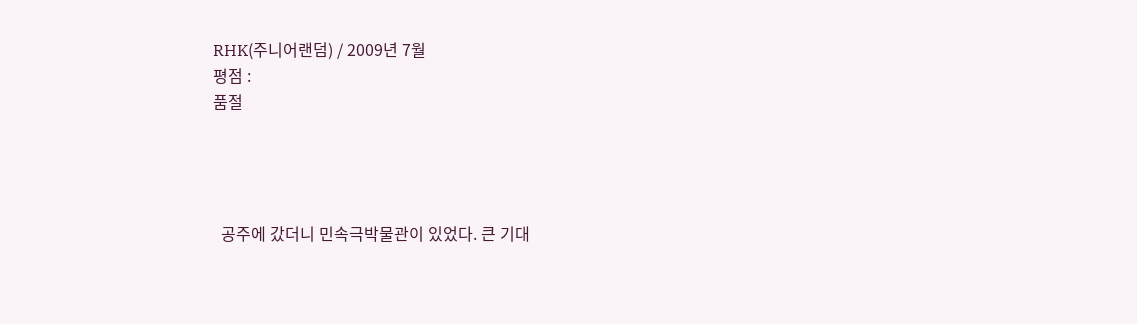RHK(주니어랜덤) / 2009년 7월
평점 :
품절




  공주에 갔더니 민속극박물관이 있었다. 큰 기대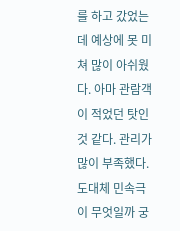를 하고 갔었는데 예상에 못 미쳐 많이 아쉬웠다. 아마 관람객이 적었던 탓인 것 같다. 관리가 많이 부족했다. 도대체 민속극이 무엇일까 궁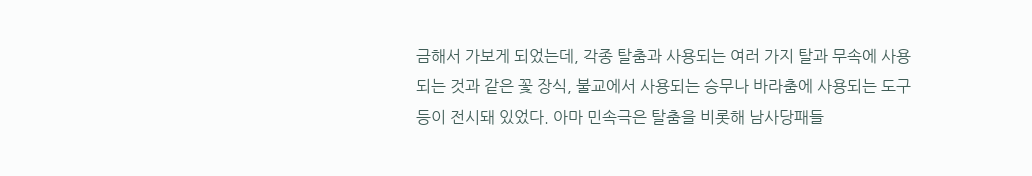금해서 가보게 되었는데, 각종 탈춤과 사용되는 여러 가지 탈과 무속에 사용되는 것과 같은 꽃 장식, 불교에서 사용되는 승무나 바라춤에 사용되는 도구 등이 전시돼 있었다. 아마 민속극은 탈춤을 비롯해 남사당패들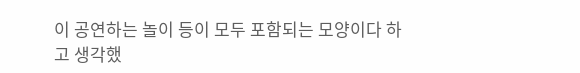이 공연하는 놀이 등이 모두 포함되는 모양이다 하고 생각했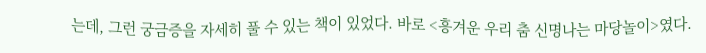는데, 그런 궁금증을 자세히 풀 수 있는 책이 있었다. 바로 <흥겨운 우리 춤 신명나는 마당놀이>였다.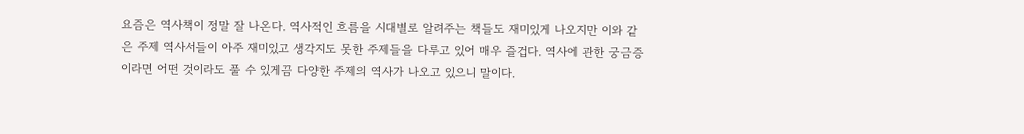요즘은 역사책이 정말 잘 나온다. 역사적인 흐름을 시대별로 알려주는 책들도 재미있게 나오지만 이와 같은 주제 역사서들이 아주 재미있고 생각지도 못한 주제들을 다루고 있어 매우 즐겁다. 역사에 관한 궁금증이라면 어떤 것이라도 풀 수 있게끔 다양한 주제의 역사가 나오고 있으니 말이다.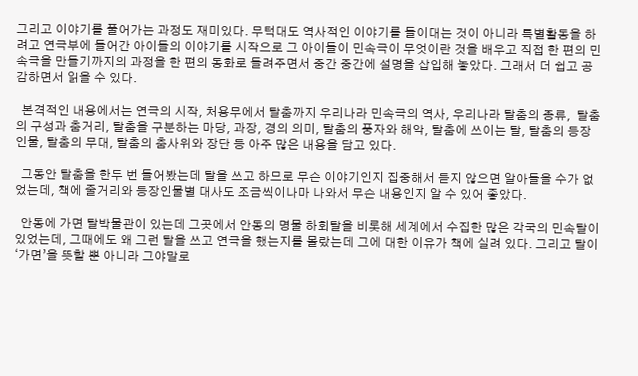그리고 이야기를 풀어가는 과정도 재미있다. 무턱대도 역사적인 이야기를 들이대는 것이 아니라 특별활동을 하려고 연극부에 들어간 아이들의 이야기를 시작으로 그 아이들이 민속극이 무엇이란 것을 배우고 직접 한 편의 민속극을 만들기까지의 과정을 한 편의 동화로 들려주면서 중간 중간에 설명을 삽입해 놓았다. 그래서 더 쉽고 공감하면서 읽을 수 있다.

  본격적인 내용에서는 연극의 시작, 처용무에서 탈춤까지 우리나라 민속극의 역사, 우리나라 탈춤의 종류,  탈춤의 구성과 춤거리, 탈춤을 구분하는 마당, 과장, 경의 의미, 탈춤의 풍자와 해악, 탈춤에 쓰이는 탈, 탈춤의 등장인물, 탈춤의 무대, 탈춤의 춤사위와 장단 등 아주 많은 내용을 담고 있다.

  그동안 탈춤을 한두 번 들어봤는데 탈을 쓰고 하므로 무슨 이야기인지 집중해서 듣지 않으면 알아들을 수가 없었는데, 책에 줄거리와 등장인물별 대사도 조금씩이나마 나와서 무슨 내용인지 알 수 있어 좋았다.

  안동에 가면 탈박물관이 있는데 그곳에서 안동의 명물 하회탈을 비롯해 세계에서 수집한 많은 각국의 민속탈이 있었는데, 그때에도 왜 그런 탈을 쓰고 연극을 했는지를 몰랐는데 그에 대한 이유가 책에 실려 있다. 그리고 탈이 ‘가면’을 뜻할 뿐 아니라 그야말로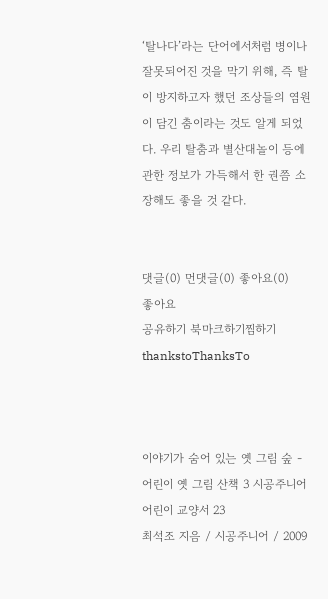‘탈나다’라는 단어에서처럼 병이나 잘못되어진 것을 막기 위해, 즉 탈이 방지하고자 했던 조상들의 염원이 담긴 춤이라는 것도 알게 되었다. 우리 탈춤과 별산대놀이 등에 관한 정보가 가득해서 한 권쯤 소장해도 좋을 것 같다.


댓글(0) 먼댓글(0) 좋아요(0)
좋아요
공유하기 북마크하기찜하기 thankstoThanksTo



이야기가 숨어 있는 옛 그림 숲 - 어린이 옛 그림 산책 3 시공주니어 어린이 교양서 23
최석조 지음 / 시공주니어 / 2009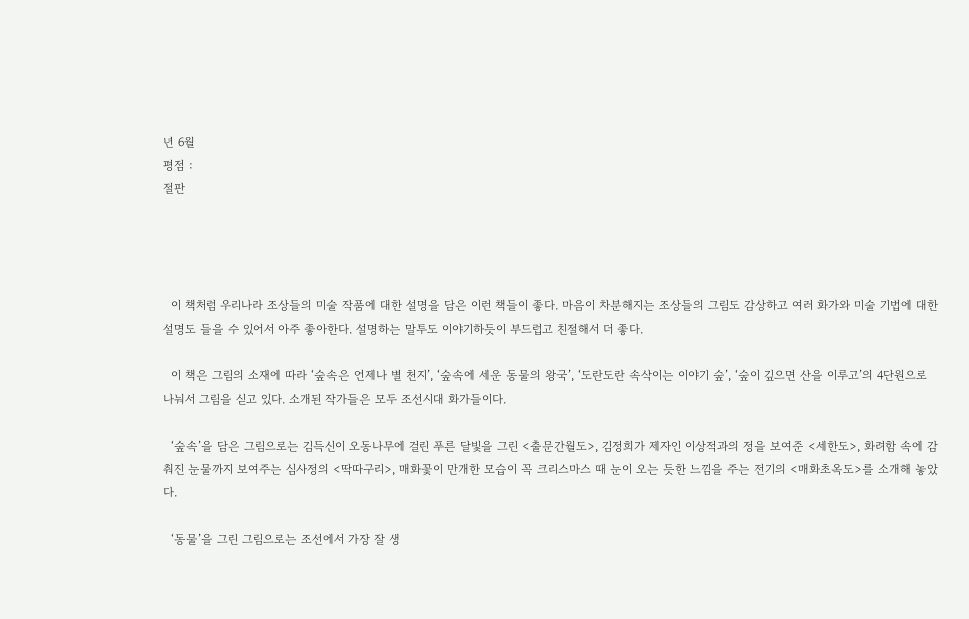년 6월
평점 :
절판




  이 책처럼 우리나라 조상들의 미술 작품에 대한 설명을 담은 이런 책들이 좋다. 마음이 차분해지는 조상들의 그림도 감상하고 여러 화가와 미술 기법에 대한 설명도 들을 수 있어서 아주 좋아한다. 설명하는 말투도 이야기하듯이 부드럽고 친절해서 더 좋다.

  이 책은 그림의 소재에 따라 ‘숲속은 언제나 별 천지’, ‘숲속에 세운 동물의 왕국’, ‘도란도란 속삭이는 이야기 숲’, ‘숲이 깊으면 산을 이루고’의 4단원으로 나눠서 그림을 싣고 있다. 소개된 작가들은 모두 조선시대 화가들이다.

  ‘숲속’을 담은 그림으로는 김득신이 오동나무에 걸린 푸른 달빛을 그린 <출문간월도>, 김정희가 제자인 이상적과의 정을 보여준 <세한도>, 화려함 속에 감춰진 눈물까지 보여주는 심사정의 <딱따구리>, 매화꽃이 만개한 모습이 꼭 크리스마스 때 눈이 오는 듯한 느낌을 주는 전기의 <매화초옥도>를 소개해 놓았다.

  ‘동물’을 그린 그림으로는 조선에서 가장 잘 생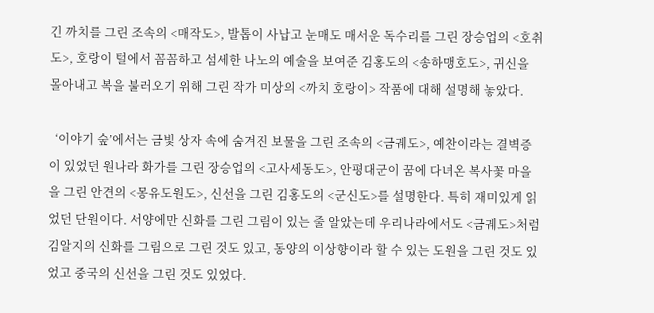긴 까치를 그린 조속의 <매작도>, 발톱이 사납고 눈매도 매서운 독수리를 그린 장승업의 <호취도>, 호랑이 털에서 꼼꼼하고 섬세한 나노의 예술을 보여준 김홍도의 <송하맹호도>, 귀신을 몰아내고 복을 불러오기 위해 그린 작가 미상의 <까치 호랑이> 작품에 대해 설명해 놓았다.

  ‘이야기 숲’에서는 금빛 상자 속에 숨겨진 보물을 그린 조속의 <금궤도>, 예찬이라는 결벽증이 있었던 원나라 화가를 그린 장승업의 <고사세동도>, 안평대군이 꿈에 다녀온 복사꽃 마을을 그린 안견의 <몽유도원도>, 신선을 그린 김홍도의 <군신도>를 설명한다. 특히 재미있게 읽었던 단원이다. 서양에만 신화를 그린 그림이 있는 줄 알았는데 우리나라에서도 <금궤도>처럼 김알지의 신화를 그림으로 그린 것도 있고, 동양의 이상향이라 할 수 있는 도원을 그린 것도 있었고 중국의 신선을 그린 것도 있었다.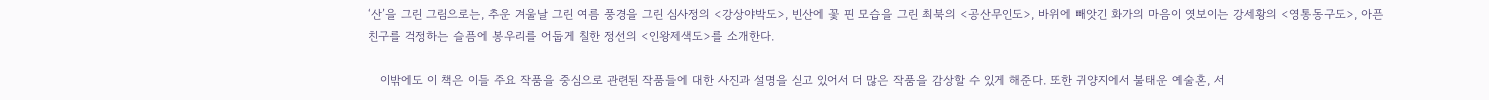‘산’을 그린 그림으로는, 추운 겨울날 그린 여름 풍경을 그린 심사정의 <강상야박도>, 빈산에 꽃 핀 모습을 그린 최북의 <공산무인도>, 바위에 빼앗긴 화가의 마음이 엿보이는 강세황의 <영통동구도>, 아픈 친구를 걱정하는 슬픔에 봉우리를 어둡게 칠한 정선의 <인왕제색도>를 소개한다.

   이밖에도 이 책은 이들 주요 작품을 중심으로 관련된 작품들에 대한 사진과 설명을 싣고 있어서 더 많은 작품을 감상할 수 있게 해준다. 또한 귀양지에서 불태운 예술혼, 서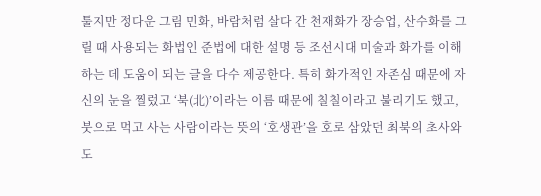툴지만 정다운 그림 민화, 바람처럼 살다 간 천재화가 장승업, 산수화를 그릴 때 사용되는 화법인 준법에 대한 설명 등 조선시대 미술과 화가를 이해하는 데 도움이 되는 글을 다수 제공한다. 특히 화가적인 자존심 때문에 자신의 눈을 찔렀고 ‘북(北)’이라는 이름 때문에 칠칠이라고 불리기도 했고, 붓으로 먹고 사는 사람이라는 뜻의 ‘호생관’을 호로 삼았던 최북의 초사와도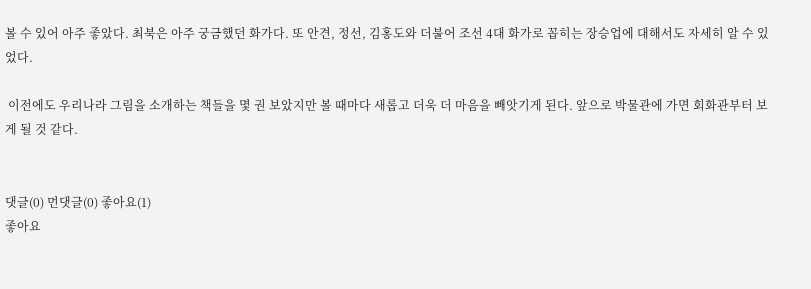볼 수 있어 아주 좋았다. 최북은 아주 궁금했던 화가다. 또 안견, 정선, 김홍도와 더불어 조선 4대 화가로 꼽히는 장승업에 대해서도 자세히 알 수 있었다.

 이전에도 우리나라 그림을 소개하는 책들을 몇 권 보았지만 볼 때마다 새롭고 더욱 더 마음을 빼앗기게 된다. 앞으로 박물관에 가면 회화관부터 보게 될 것 같다.


댓글(0) 먼댓글(0) 좋아요(1)
좋아요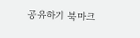공유하기 북마크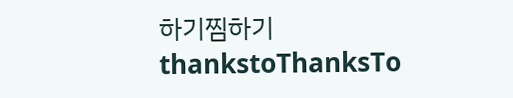하기찜하기 thankstoThanksTo